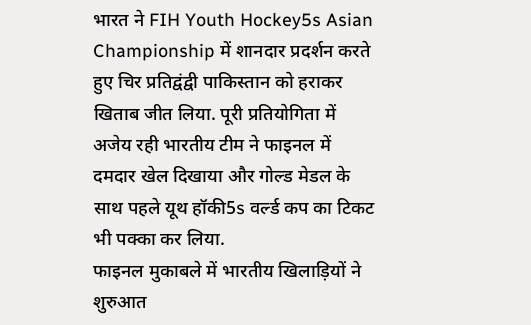भारत ने FIH Youth Hockey5s Asian Championship में शानदार प्रदर्शन करते हुए चिर प्रतिद्वंद्वी पाकिस्तान को हराकर खिताब जीत लिया. पूरी प्रतियोगिता में अजेय रही भारतीय टीम ने फाइनल में दमदार खेल दिखाया और गोल्ड मेडल के साथ पहले यूथ हॉकी5s वर्ल्ड कप का टिकट भी पक्का कर लिया.
फाइनल मुकाबले में भारतीय खिलाड़ियों ने शुरुआत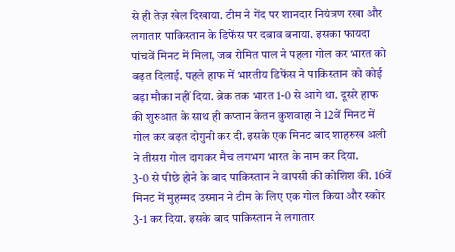से ही तेज़ खेल दिखाया. टीम ने गेंद पर शानदार नियंत्रण रखा और लगातार पाकिस्तान के डिफेंस पर दबाव बनाया. इसका फायदा पांचवें मिनट में मिला, जब रोमित पाल ने पहला गोल कर भारत को बढ़त दिलाई. पहले हाफ में भारतीय डिफेंस ने पाकिस्तान को कोई बड़ा मौका नहीं दिया. ब्रेक तक भारत 1-0 से आगे था. दूसरे हाफ की शुरुआत के साथ ही कप्तान केतन कुशवाहा ने 12वें मिनट में गोल कर बढ़त दोगुनी कर दी. इसके एक मिनट बाद शाहरुख अली ने तीसरा गोल दागकर मैच लगभग भारत के नाम कर दिया.
3-0 से पीछे होने के बाद पाकिस्तान ने वापसी की कोशिश की. 16वें मिनट में मुहम्मद उस्मान ने टीम के लिए एक गोल किया और स्कोर 3-1 कर दिया. इसके बाद पाकिस्तान ने लगातार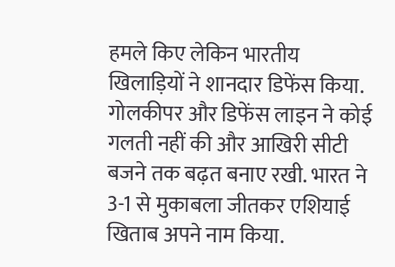हमले किए लेकिन भारतीय खिलाड़ियों ने शानदार डिफेंस किया. गोलकीपर और डिफेंस लाइन ने कोई गलती नहीं की और आखिरी सीटी बजने तक बढ़त बनाए रखी. भारत ने 3-1 से मुकाबला जीतकर एशियाई खिताब अपने नाम किया.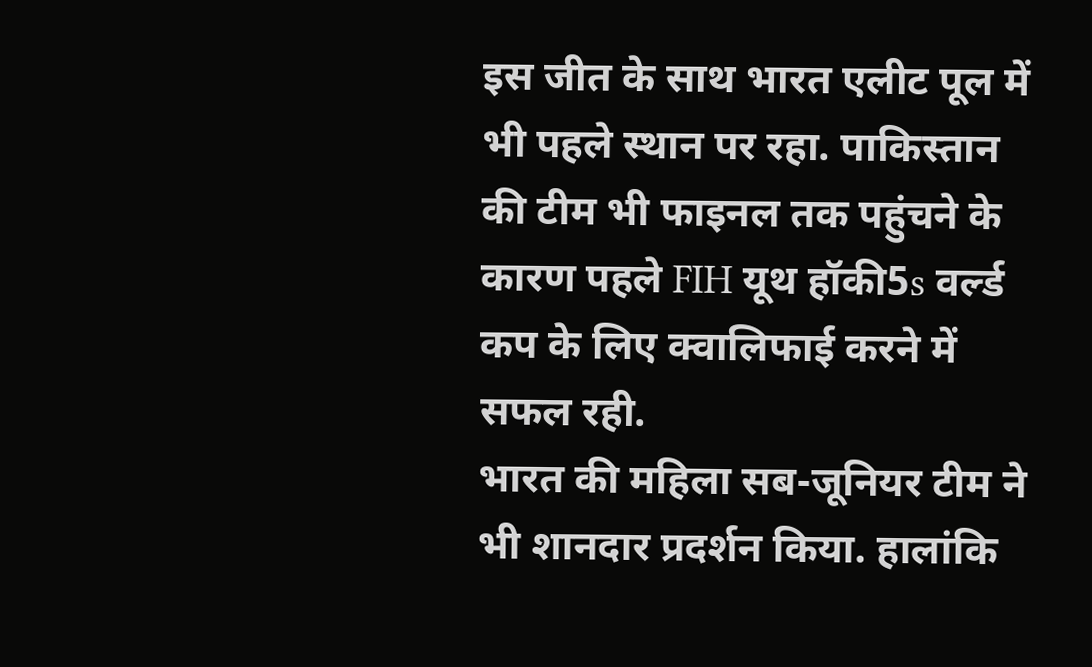इस जीत के साथ भारत एलीट पूल में भी पहले स्थान पर रहा. पाकिस्तान की टीम भी फाइनल तक पहुंचने के कारण पहले FIH यूथ हॉकी5s वर्ल्ड कप के लिए क्वालिफाई करने में सफल रही.
भारत की महिला सब-जूनियर टीम ने भी शानदार प्रदर्शन किया. हालांकि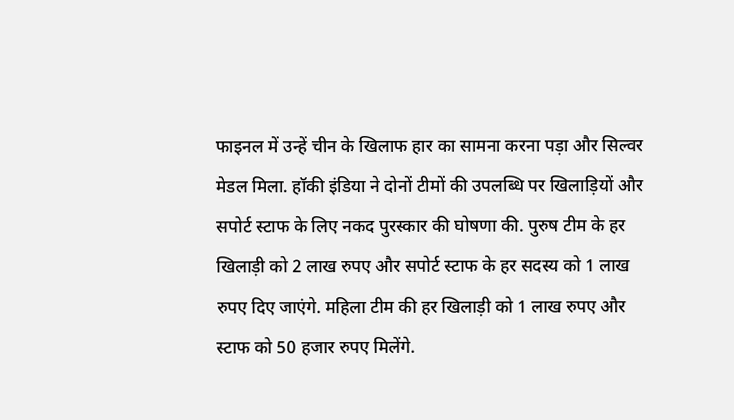फाइनल में उन्हें चीन के खिलाफ हार का सामना करना पड़ा और सिल्वर मेडल मिला. हॉकी इंडिया ने दोनों टीमों की उपलब्धि पर खिलाड़ियों और सपोर्ट स्टाफ के लिए नकद पुरस्कार की घोषणा की. पुरुष टीम के हर खिलाड़ी को 2 लाख रुपए और सपोर्ट स्टाफ के हर सदस्य को 1 लाख रुपए दिए जाएंगे. महिला टीम की हर खिलाड़ी को 1 लाख रुपए और स्टाफ को 50 हजार रुपए मिलेंगे.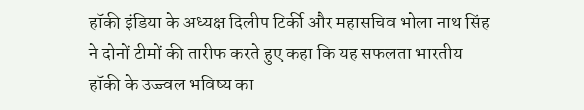हॉकी इंडिया के अध्यक्ष दिलीप टिर्की और महासचिव भोला नाथ सिंह ने दोनों टीमों की तारीफ करते हुए कहा कि यह सफलता भारतीय हॉकी के उज्ज्वल भविष्य का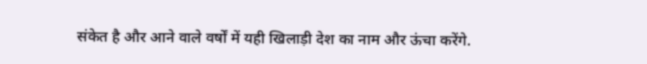संकेत है और आने वाले वर्षों में यही खिलाड़ी देश का नाम और ऊंचा करेंगे.